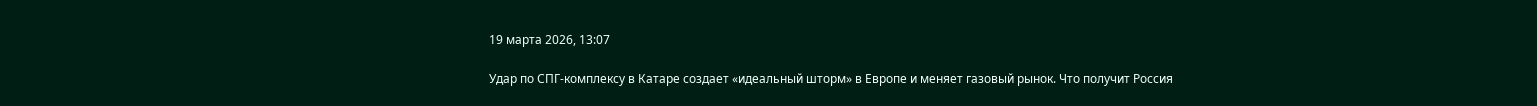19 марта 2026, 13:07

Удар по СПГ-комплексу в Катаре создает «идеальный шторм» в Европе и меняет газовый рынок. Что получит Россия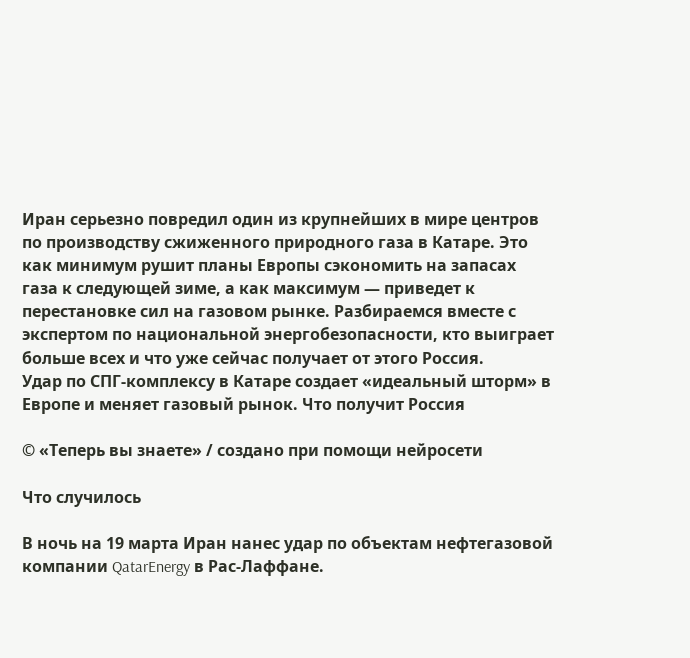Иран серьезно повредил один из крупнейших в мире центров по производству сжиженного природного газа в Катаре. Это как минимум рушит планы Европы сэкономить на запасах газа к следующей зиме, а как максимум — приведет к перестановке сил на газовом рынке. Разбираемся вместе с экспертом по национальной энергобезопасности, кто выиграет больше всех и что уже сейчас получает от этого Россия.
Удар по СПГ-комплексу в Катаре создает «идеальный шторм» в Европе и меняет газовый рынок. Что получит Россия

© «Теперь вы знаете» / создано при помощи нейросети

Что случилось

В ночь на 19 марта Иран нанес удар по объектам нефтегазовой компании QatarEnergy в Рас-Лаффане.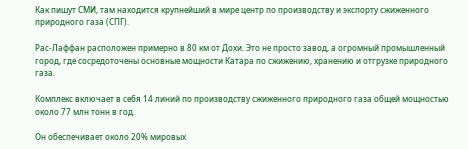Как пишут СМИ, там находится крупнейший в мире центр по производству и экспорту сжиженного природного газа (СПГ).

Рас-Лаффан расположен примерно в 80 км от Дохи. Это не просто завод, а огромный промышленный город, где сосредоточены основные мощности Катара по сжижению, хранению и отгрузке природного газа.

Комплекс включает в себя 14 линий по производству сжиженного природного газа общей мощностью около 77 млн тонн в год.

Он обеспечивает около 20% мировых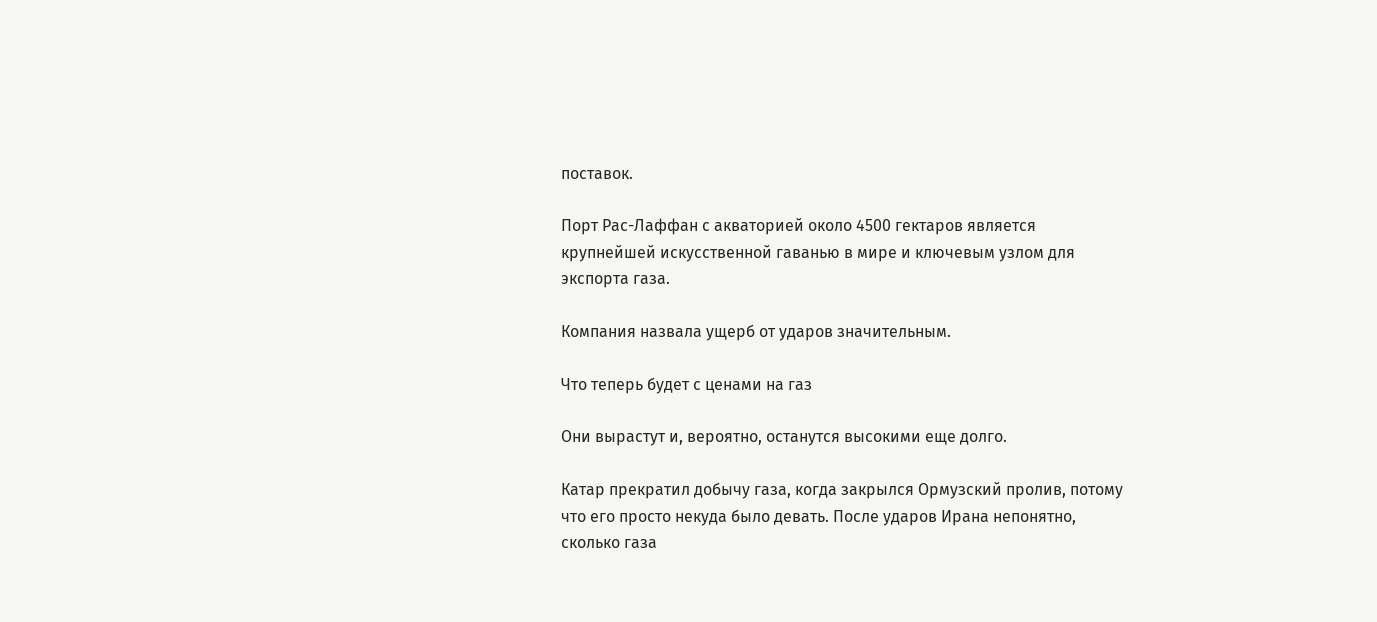поставок.

Порт Рас-Лаффан с акваторией около 4500 гектаров является крупнейшей искусственной гаванью в мире и ключевым узлом для экспорта газа.

Компания назвала ущерб от ударов значительным.

Что теперь будет с ценами на газ

Они вырастут и, вероятно, останутся высокими еще долго.

Катар прекратил добычу газа, когда закрылся Ормузский пролив, потому что его просто некуда было девать. После ударов Ирана непонятно, сколько газа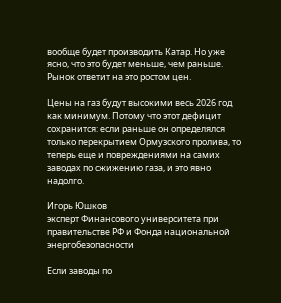вообще будет производить Катар. Но уже ясно, что это будет меньше, чем раньше. Рынок ответит на это ростом цен.

Цены на газ будут высокими весь 2026 год как минимум. Потому что этот дефицит сохранится: если раньше он определялся только перекрытием Ормузского пролива, то теперь еще и повреждениями на самих заводах по сжижению газа, и это явно надолго.

Игорь Юшков
эксперт Финансового университета при правительстве РФ и Фонда национальной энергобезопасности

Если заводы по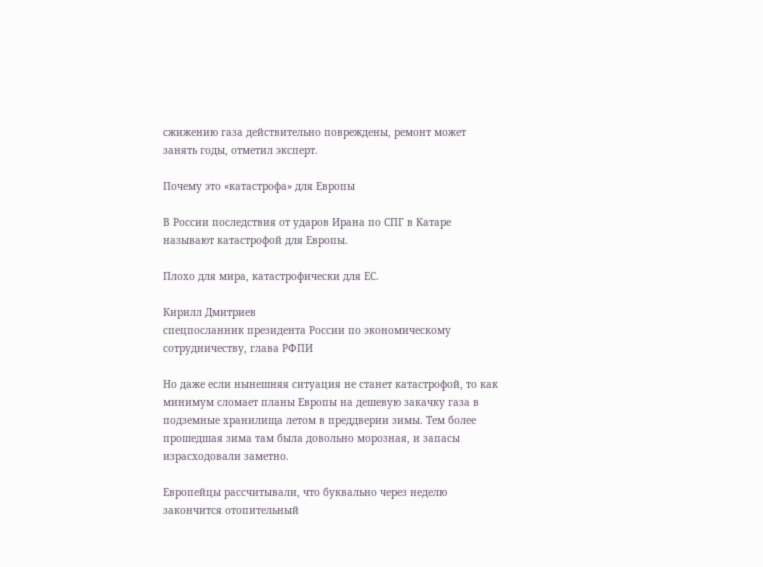сжижению газа действительно повреждены, ремонт может занять годы, отметил эксперт.

Почему это «катастрофа» для Европы

В России последствия от ударов Ирана по СПГ в Катаре называют катастрофой для Европы.

Плохо для мира, катастрофически для ЕС.

Кирилл Дмитриев
спецпосланник президента России по экономическому сотрудничеству, глава РФПИ

Но даже если нынешняя ситуация не станет катастрофой, то как минимум сломает планы Европы на дешевую закачку газа в подземные хранилища летом в преддверии зимы. Тем более прошедшая зима там была довольно морозная, и запасы израсходовали заметно.

Европейцы рассчитывали, что буквально через неделю закончится отопительный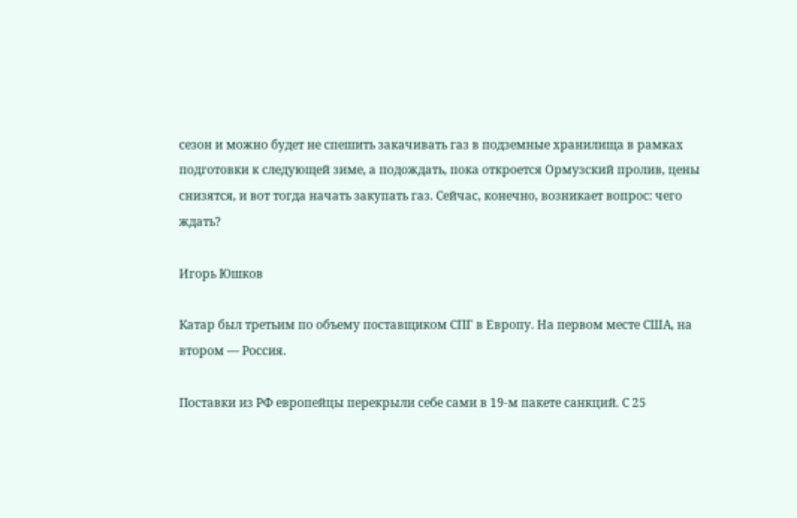сезон и можно будет не спешить закачивать газ в подземные хранилища в рамках подготовки к следующей зиме, а подождать, пока откроется Ормузский пролив, цены снизятся, и вот тогда начать закупать газ. Сейчас, конечно, возникает вопрос: чего ждать?

Игорь Юшков

Катар был третьим по объему поставщиком СПГ в Европу. На первом месте США, на втором — Россия.

Поставки из РФ европейцы перекрыли себе сами в 19-м пакете санкций. С 25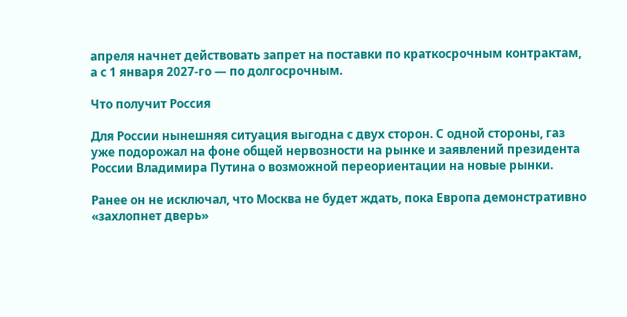апреля начнет действовать запрет на поставки по краткосрочным контрактам, а с 1 января 2027-го — по долгосрочным.

Что получит Россия

Для России нынешняя ситуация выгодна с двух сторон. С одной стороны, газ уже подорожал на фоне общей нервозности на рынке и заявлений президента России Владимира Путина о возможной переориентации на новые рынки.

Ранее он не исключал, что Москва не будет ждать, пока Европа демонстративно «захлопнет дверь»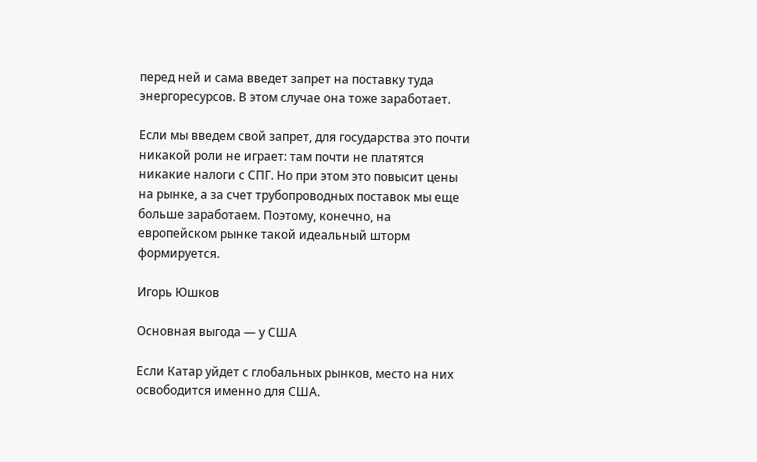перед ней и сама введет запрет на поставку туда энергоресурсов. В этом случае она тоже заработает.

Если мы введем свой запрет, для государства это почти никакой роли не играет: там почти не платятся никакие налоги с СПГ. Но при этом это повысит цены на рынке, а за счет трубопроводных поставок мы еще больше заработаем. Поэтому, конечно, на европейском рынке такой идеальный шторм формируется.

Игорь Юшков

Основная выгода — у США

Если Катар уйдет с глобальных рынков, место на них освободится именно для США.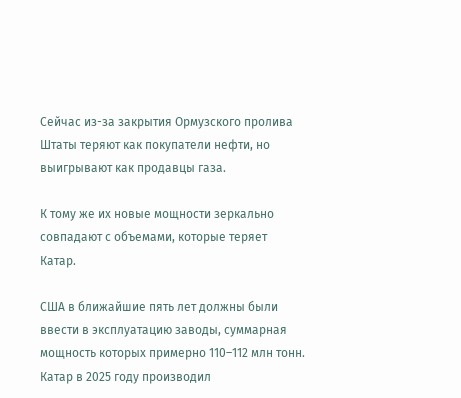Сейчас из-за закрытия Ормузского пролива Штаты теряют как покупатели нефти, но выигрывают как продавцы газа.

К тому же их новые мощности зеркально совпадают с объемами, которые теряет Катар.

США в ближайшие пять лет должны были ввести в эксплуатацию заводы, суммарная мощность которых примерно 110–112 млн тонн. Катар в 2025 году производил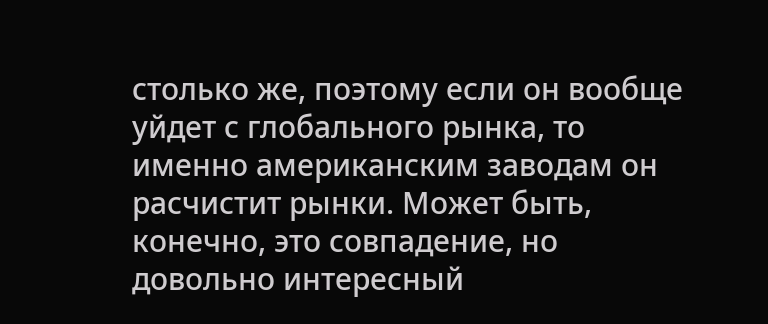столько же, поэтому если он вообще уйдет с глобального рынка, то именно американским заводам он расчистит рынки. Может быть, конечно, это совпадение, но довольно интересный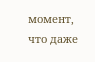момент, что даже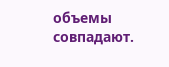объемы совпадают.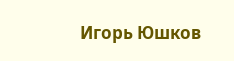Игорь Юшков